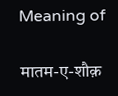Meaning of

मातम-ए-शौक़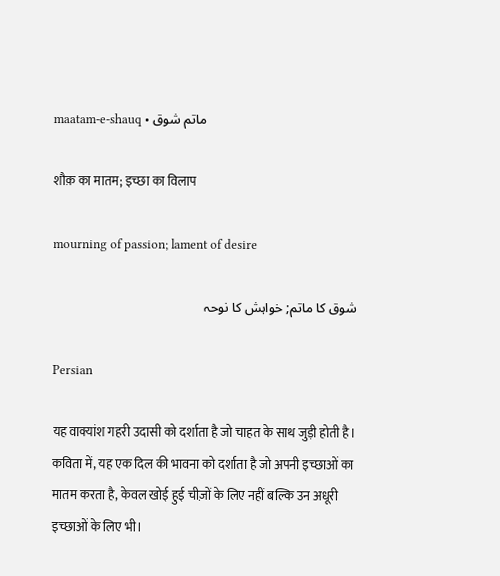maatam-e-shauq • ماتم شوق

शौक़ का मातम; इच्छा का विलाप

mourning of passion; lament of desire

شوق کا ماتم; خواہش کا نوحہ

Persian

यह वाक्यांश गहरी उदासी को दर्शाता है जो चाहत के साथ जुड़ी होती है। कविता में, यह एक दिल की भावना को दर्शाता है जो अपनी इच्छाओं का मातम करता है, केवल खोई हुई चीज़ों के लिए नहीं बल्कि उन अधूरी इच्छाओं के लिए भी।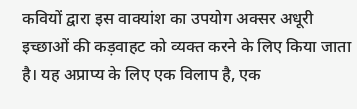कवियों द्वारा इस वाक्यांश का उपयोग अक्सर अधूरी इच्छाओं की कड़वाहट को व्यक्त करने के लिए किया जाता है। यह अप्राप्य के लिए एक विलाप है, एक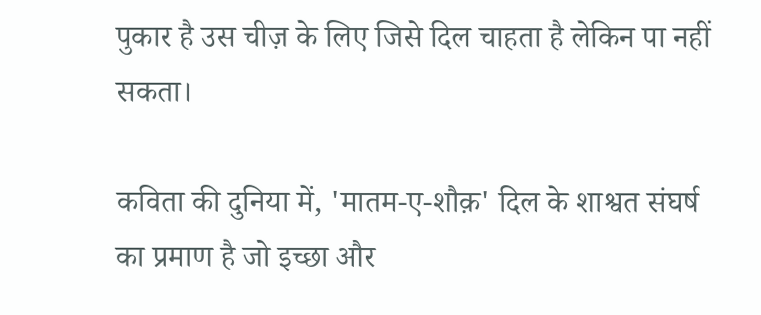पुकार है उस चीज़ के लिए जिसे दिल चाहता है लेकिन पा नहीं सकता।

कविता की दुनिया में, 'मातम-ए-शौक़' दिल के शाश्वत संघर्ष का प्रमाण है जो इच्छा और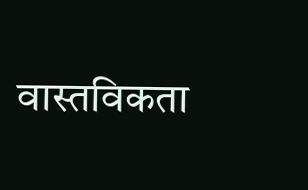वास्तविकता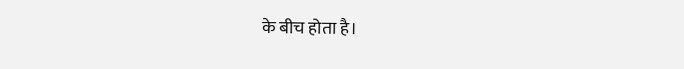के बीच होता है।